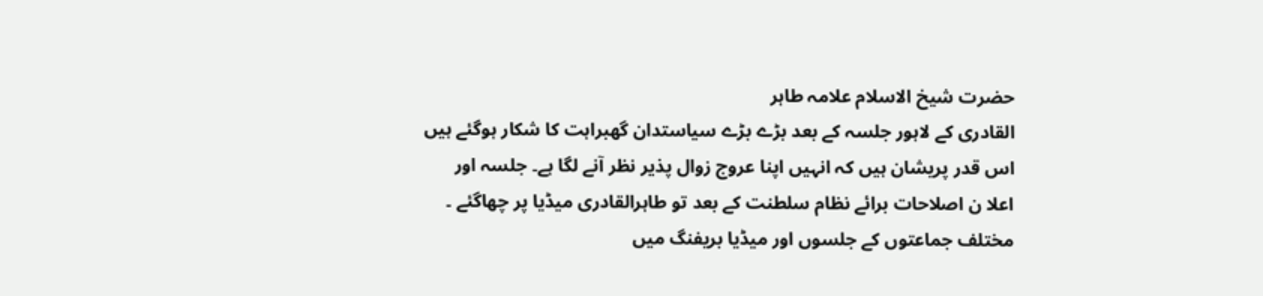حضرت شیخ الاسلام علامہ طاہر
القادری کے لاہور جلسہ کے بعد بڑے بڑے سیاستدان گھبراہت کا شکار ہوگئے ہیں
اس قدر پریشان ہیں کہ انہیں اپنا عروج زوال پذیر نظر آنے لگا ہے۔ جلسہ اور
اعلا ن اصلاحات برائے نظام سلطنت کے بعد تو طاہرالقادری میڈیا پر چھاگئے ۔
مختلف جماعتوں کے جلسوں اور میڈیا بریفنگ میں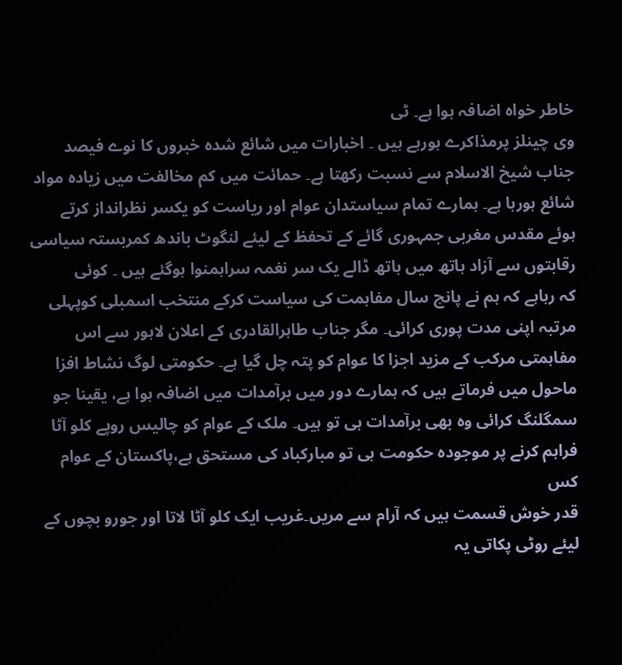خاطر خواہ اضافہ ہوا ہے۔ ٹی
وی چینلز پرمذاکرے ہورہے ہیں ۔ اخبارات میں شائع شدہ خبروں کا نوے فیصد
جناب شیخ الاسلام سے نسبت رکھتا ہے۔ حمائت میں کم مخالفت میں زیادہ مواد
شائع ہورہا ہے۔ ہمارے تمام سیاستدان عوام اور ریاست کو یکسر نظرانداز کرتے
ہوئے مقدس مغربی جمہوری گائے کے تحفظ کے لیئے لنگوٹ باندھ کمربستہ سیاسی
رقابتوں سے آزاد ہاتھ میں ہاتھ ڈالے یک سر نغمہ سراہمنوا ہوگئے ہیں ۔ کوئی
کہ رہاہے کہ ہم نے پانچ سال مفاہمت کی سیاست کرکے منتخب اسمبلی کوپہلی
مرتبہ اپنی مدت پوری کرائی۔ مگر جناب طاہرالقادری کے اعلان لاہور سے اس
مفاہمتی مرکب کے مزید اجزا کا عوام کو پتہ چل گیا ہے۔ حکومتی لوگ نشاط افزا
ماحول میں فرماتے ہیں کہ ہمارے دور میں برآمدات میں اضافہ ہوا ہے، یقینا جو
سمگلنگ کرائی وہ بھی برآمدات ہی تو ہیں۔ ملک کے عوام کو چالیس روپے کلو آٹا
فراہم کرنے پر موجودہ حکومت ہی تو مبارکباد کی مستحق ہے،پاکستان کے عوام کس
قدر خوش قسمت ہیں کہ آرام سے مریں۔غریب ایک کلو آٹا لاتا اور جورو بچوں کے
لیئے روٹی پکاتی یہ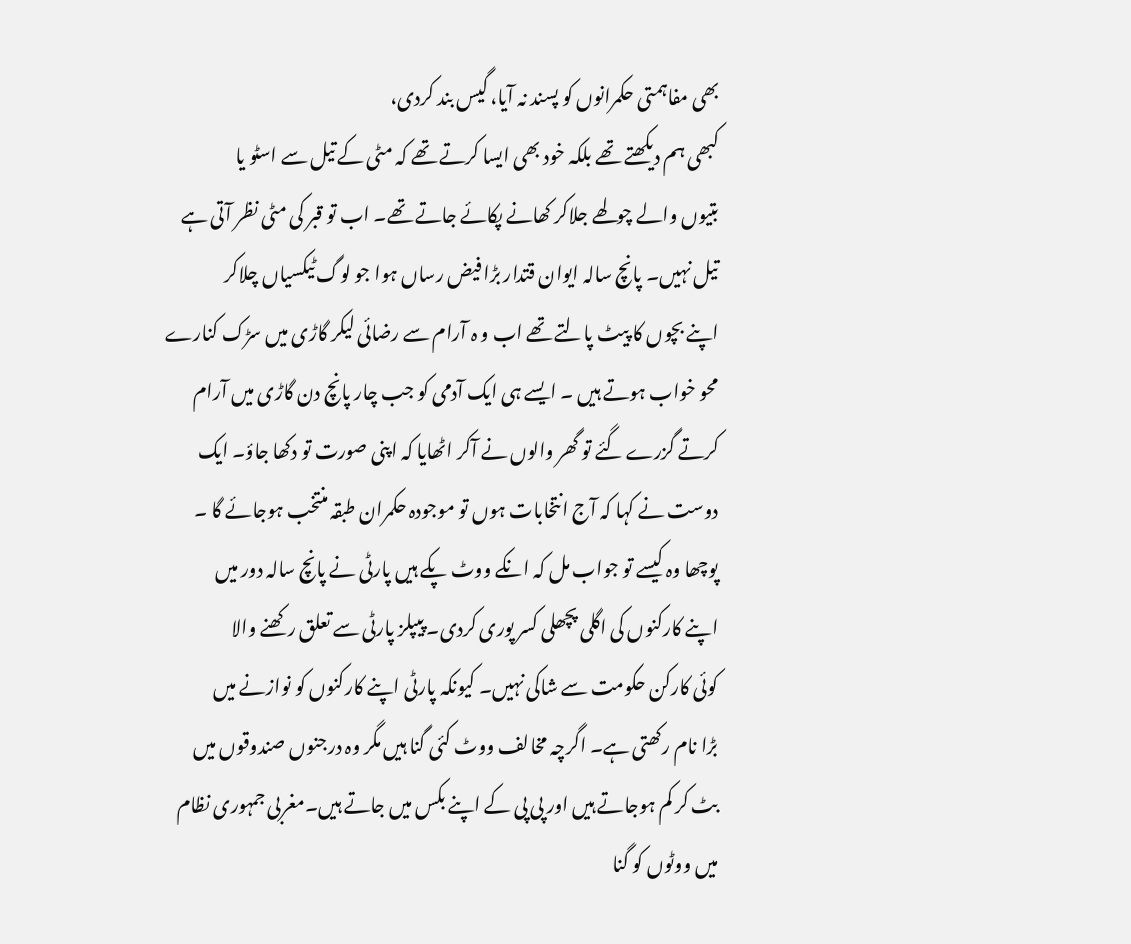بھی مفاہمتی حکمرانوں کو پسند نہ آیا، گیس بند کردی،
کبھی ہم دیکھتے تھے بلکہ خود بھی ایسا کرتے تھے کہ مٹی کے تیل سے اسٹو یا
بتیوں والے چولھے جلاکر کھانے پکائے جاتے تھے۔ اب تو قبر کی مٹی نظر آتی ہے
تیل نہیں۔ پانچ سالہ ایوان قتدار بڑا فیض رساں ہوا جو لوگ ٹیکسیاں چلاکر
اپنے بچوں کا پیٹ پالتے تھے اب و ہ آرام سے رضائی لیکر گاڑی میں سڑک کنارے
محو خواب ہوتے ہیں ۔ ایسے ہی ایک آدمی کو جب چار پانچ دن گاڑی میں آرام
کرتے گزرے گئے تو گھر والوں نے آکر اٹھایا کہ اپنی صورت تو دکھا جاؤ۔ ایک
دوست نے کہا کہ آج انتخابات ہوں تو موجودہ حکمران طبقہ منتخب ہوجائے گا ۔
پوچھا وہ کیسے تو جواب مل کہ انکے ووٹ پکے ہیں پارٹی نے پانچ سالہ دور میں
اپنے کارکنوں کی اگلی پچھلی کسر پوری کردی۔ پیپلز پارٹی سے تعلق رکھنے والا
کوئی کارکن حکومت سے شاکی نہیں۔ کیونکہ پارٹی اپنے کارکنوں کو نوازنے میں
بڑا نام رکھتی ہے۔ اگرچہ مخالف ووٹ کئی گنا ہیں مگر وہ درجنوں صندوقوں میں
بٹ کر کم ہوجاتے ہیں اور پی پی کے اپنے بکس میں جاتے ہیں۔مغربی جمہوری نظام
میں ووٹوں کو گنا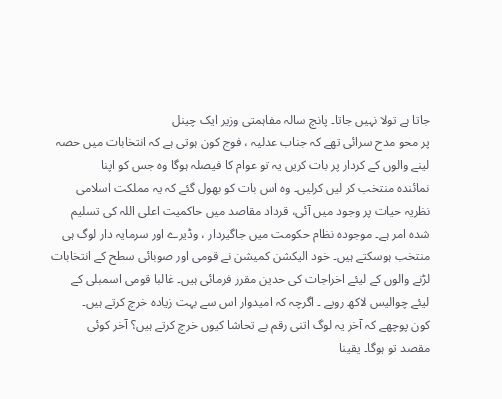جاتا ہے تولا نہیں جاتا۔ پانچ سالہ مفاہمتی وزیر ایک چینل
پر محو مدح سرائی تھے کہ جناب عدلیہ ، فوج کون ہوتی ہے کہ انتخابات میں حصہ
لینے والوں کے کردار پر بات کریں یہ تو عوام کا فیصلہ ہوگا وہ جس کو اپنا
نمائندہ منتخب کر لیں کرلیں۔ وہ اس بات کو بھول گئے کہ یہ مملکت اسلامی
نظریہ حیات پر وجود میں آئی، قرداد مقاصد میں حاکمیت اعلی اللہ کی تسلیم
شدہ امر ہے۔ موجودہ نظام حکومت میں جاگیردار ، وڈیرے اور سرمایہ دار لوگ ہی
منتخب ہوسکتے ہیں۔ خود الیکشن کمیشن نے قومی اور صوبائی سطح کے انتخابات
لڑنے والوں کے لیئے اخراجات کی حدین مقرر فرمائی ہیں۔ غالبا قومی اسمبلی کے
لیئے چوالیس لاکھ روپے ۔ اگرچہ کہ امیدوار اس سے بہت زیادہ خرچ کرتے ہیں۔
کون پوچھے کہ آخر یہ لوگ اتنی رقم بے تحاشا کیوں خرچ کرتے ہیں؟ آخر کوئی
مقصد تو ہوگا۔ یقینا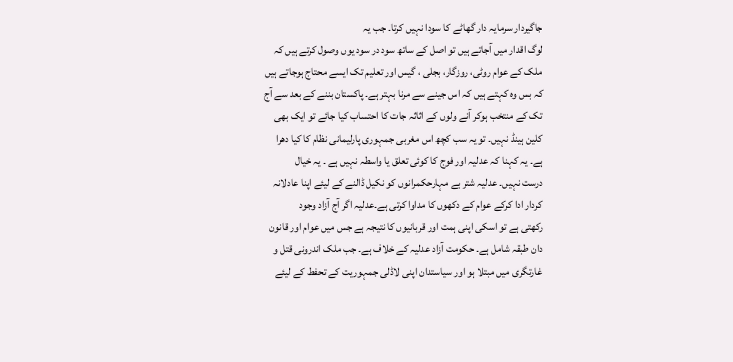جاگیردار سرمایہ دار گھاٹے کا سودا نہیں کرتا۔ جب یہ
لوگ اقدار میں آجاتے ہیں تو اصل کے ساتھ سود در سود یوں وصول کرتے ہیں کہ
ملک کے عوام روٹی، روزگار، بجلی ، گیس اور تعلیم تک ایسے محتاج ہوجاتے ہیں
کہ بس وہ کہتے ہیں کہ اس جینے سے مرنا بہتر ہے۔ پاکستان بننے کے بعد سے آج
تک کے منتخب ہوکر آنے ولوں کے اثاثہ جات کا احتساب کیا جائے تو ایک بھی
کلین ہینڈ نہیں۔ تو یہ سب کچھ اس مغربی جمہوری پارلیمانی نظام کا کیا دھرا
ہے۔ یہ کہنا کہ عدلیہ اور فوج کا کوئی تعلق یا واسطہ نہیں ہے ۔ یہ خیال
درست نہیں۔ عدلیہ شتر بے مہارحکمرانوں کو نکیل ڈالنے کے لیئے اپنا عادلانہ
کردار ادا کرکے عوام کے دکھوں کا مداوا کرتی ہے۔عدلیہ اگر آج آزاد وجود
رکھتی ہے تو اسکی اپنی ہمت اور قربانیوں کا نتیجہ ہے جس میں عوام اور قانون
دان طبقہ شامل ہے۔ حکومت آزاد عدلیہ کے خلاف ہے۔ جب ملک اندرونی قتل و
غارتگری میں مبتلا ہو اور سیاستدان اپنی لاڈلی جمہوریت کے تحفط کے لیئے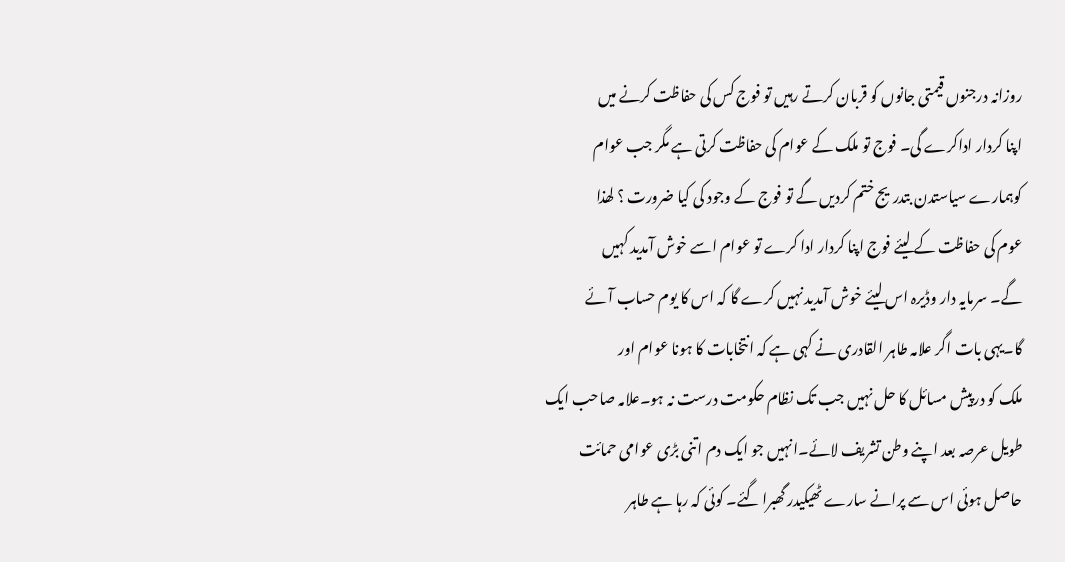روزانہ درجنوں قیمتی جانوں کو قربان کرتے رہیں تو فوج کس کی حفاظت کرنے میں
اپنا کردار اداکرے گی۔ فوج تو ملک کے عوام کی حفاظت کرتی ہے مگر جب عوام
کوہمارے سیاستدن بتدریج ختم کردیں گے تو فوج کے وجود کی کیا ضرورت ؟ لھذا
عوم کی حفاظت کے لیئے فوج اپنا کردار ادا کرے تو عوام اسے خوش آمدید کہیں
گے۔ سرمایہ دار وڈیرہ اس لیئے خوش آمدید نہیں کرے گا کہ اس کا یوم حساب آئے
گا۔یہی بات اگر علامہ طاہر القادری نے کہی ہے کہ انتخابات کا ہونا عوام اور
ملک کو درپیش مسائل کا حل نہیں جب تک نظام حکومت درست نہ ہو۔علامہ صاحب ایک
طویل عرصہ بعد اپنے وطن تشریف لائے۔انہیں جو ایک دم اتنی بڑی عوامی حمائت
حاصل ہوئی اس سے پرانے سارے ٹھیکیدر گھبرا گئے۔ کوئی کہ رہا ہے طاہر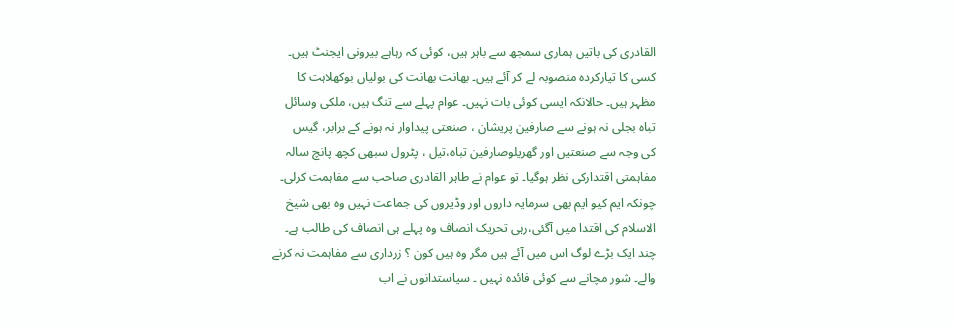القادری کی باتیں ہماری سمجھ سے باہر ہیں، کوئی کہ رہاہے بیرونی ایجنٹ ہیں۔
کسی کا تیارکردہ منصوبہ لے کر آئے ہیں۔ بھانت بھانت کی بولیاں بوکھلاہت کا
مظہر ہیں۔ حالانکہ ایسی کوئی بات نہیں۔ عوام پہلے سے تنگ ہیں، ملکی وسائل
تباہ بجلی نہ ہونے سے صارفین پریشان ، صنعتی پیداوار نہ ہونے کے برابر، گیس
کی وجہ سے صنعتیں اور گھریلوصارفین تباہ،تیل ، پٹرول سبھی کچھ پانچ سالہ
مفاہمتی اقتدارکی نظر ہوگیا۔ تو عوام نے طاہر القادری صاحب سے مفاہمت کرلی۔
چونکہ ایم کیو ایم بھی سرمایہ داروں اور وڈیروں کی جماعت نہیں وہ بھی شیخ
الاسلام کی اقتدا میں آگئی،رہی تحریک انصاف وہ پہلے ہی انصاف کی طالب ہے۔
چند ایک بڑے لوگ اس میں آئے ہیں مگر وہ ہیں کون ؟ زرداری سے مفاہمت نہ کرنے
والے۔ شور مچانے سے کوئی فائدہ نہیں ۔ سیاستدانوں نے اب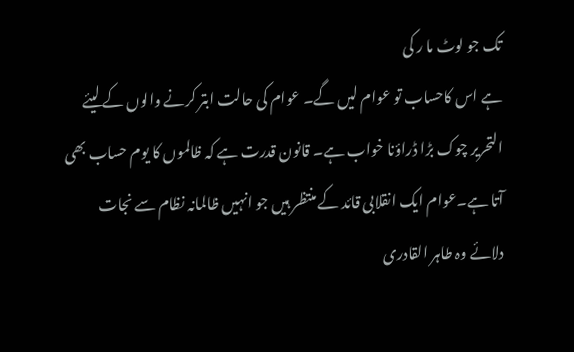تک جو لوٹ ما ر کی
ہے اس کاحساب تو عوام لیں گے۔ عوام کی حالت ابتر کرنے والوں کے لیئے
التحریر چوک بڑا ڈراؤنا خواب ہے۔ قانون قدرت ہے کہ ظالموں کا یوم حساب بھی
آتا ہے۔عوام ایک انقلابی قائد کے منتظر ہیں جو انہیں ظالمانہ نظام سے نجات
دلائے وہ طاہر القادری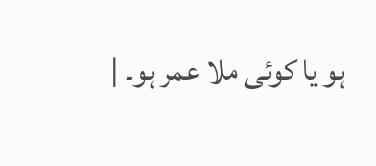ہو یا کوئی ملا عمر ہو۔ |